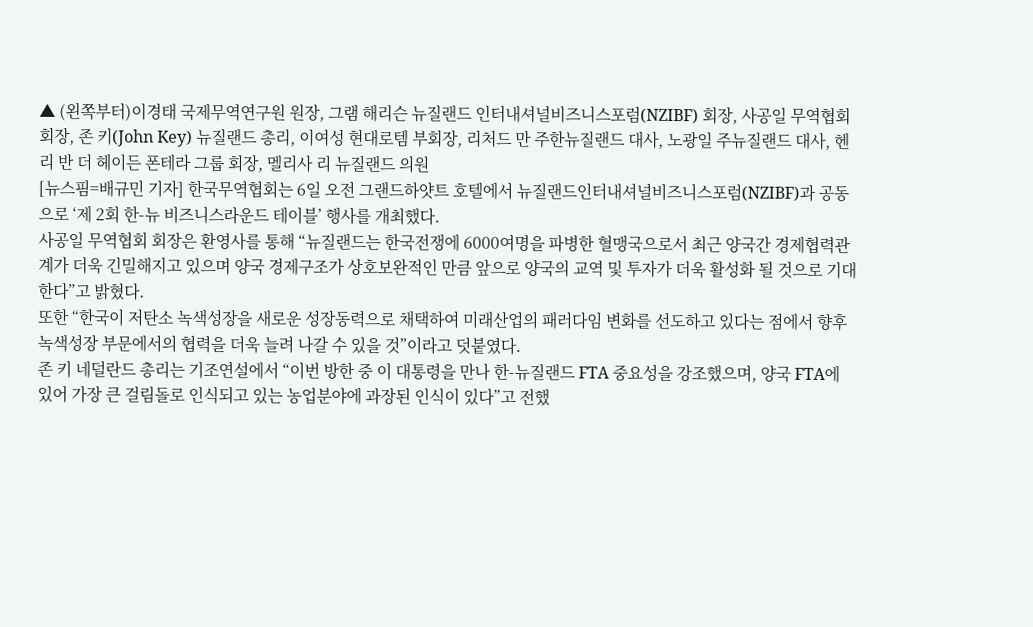▲ (왼쪽부터)이경태 국제무역연구원 원장, 그램 해리슨 뉴질랜드 인터내셔널비즈니스포럼(NZIBF) 회장, 사공일 무역협회 회장, 존 키(John Key) 뉴질랜드 총리, 이여성 현대로템 부회장, 리처드 만 주한뉴질랜드 대사, 노광일 주뉴질랜드 대사, 헨리 반 더 헤이든 폰테라 그룹 회장, 멜리사 리 뉴질랜드 의원
[뉴스핌=배규민 기자] 한국무역협회는 6일 오전 그랜드하얏트 호텔에서 뉴질랜드인터내셔널비즈니스포럼(NZIBF)과 공동으로 ‘제 2회 한-뉴 비즈니스라운드 테이블’ 행사를 개최했다.
사공일 무역협회 회장은 환영사를 통해 “뉴질랜드는 한국전쟁에 6000여명을 파병한 혈맹국으로서 최근 양국간 경제협력관계가 더욱 긴밀해지고 있으며 양국 경제구조가 상호보완적인 만큼 앞으로 양국의 교역 및 투자가 더욱 활성화 될 것으로 기대한다”고 밝혔다.
또한 “한국이 저탄소 녹색성장을 새로운 성장동력으로 채택하여 미래산업의 패러다임 변화를 선도하고 있다는 점에서 향후 녹색성장 부문에서의 협력을 더욱 늘려 나갈 수 있을 것”이라고 덧붙였다.
존 키 네덜란드 총리는 기조연설에서 “이번 방한 중 이 대통령을 만나 한-뉴질랜드 FTA 중요성을 강조했으며, 양국 FTA에 있어 가장 큰 걸림돌로 인식되고 있는 농업분야에 과장된 인식이 있다”고 전했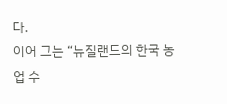다.
이어 그는 “뉴질랜드의 한국 농업 수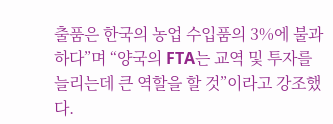출품은 한국의 농업 수입품의 3%에 불과하다”며 “양국의 FTA는 교역 및 투자를 늘리는데 큰 역할을 할 것”이라고 강조했다.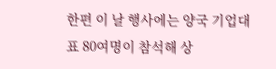한편 이 날 행사에는 양국 기업대표 80여명이 참석해 상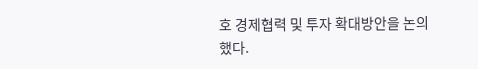호 경제협력 및 투자 확대방안을 논의했다.